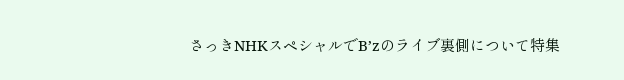さっきNHKスペシャルでB’zのライブ裏側について特集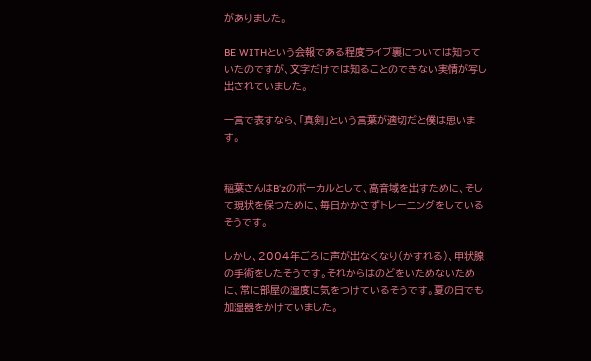がありました。

BE WITHという会報である程度ライブ裏については知っていたのですが、文字だけでは知ることのできない実情が写し出されていました。

一言で表すなら、「真剣」という言葉が適切だと僕は思います。


稲葉さんはB’zのボーカルとして、高音域を出すために、そして現状を保つために、毎日かかさずトレーニングをしているそうです。

しかし、2004年ごろに声が出なくなり(かすれる)、甲状腺の手術をしたそうです。それからはのどをいためないために、常に部屋の湿度に気をつけているそうです。夏の日でも加湿器をかけていました。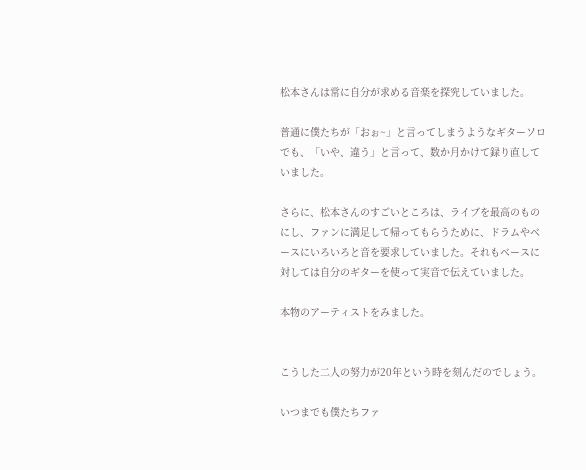松本さんは常に自分が求める音楽を探究していました。

普通に僕たちが「おぉ~」と言ってしまうようなギターソロでも、「いや、違う」と言って、数か月かけて録り直していました。

さらに、松本さんのすごいところは、ライブを最高のものにし、ファンに満足して帰ってもらうために、ドラムやベースにいろいろと音を要求していました。それもベースに対しては自分のギターを使って実音で伝えていました。

本物のアーティストをみました。


こうした二人の努力が20年という時を刻んだのでしょう。

いつまでも僕たちファ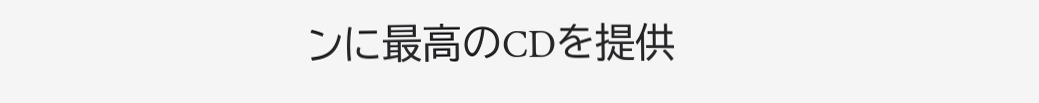ンに最高のCDを提供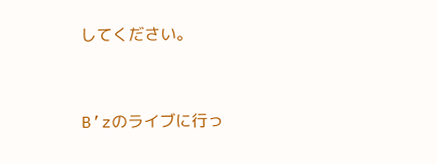してください。


B’zのライブに行っ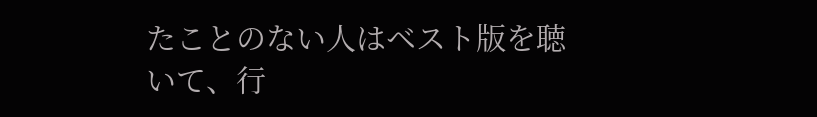たことのない人はベスト版を聴いて、行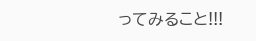ってみること!!!